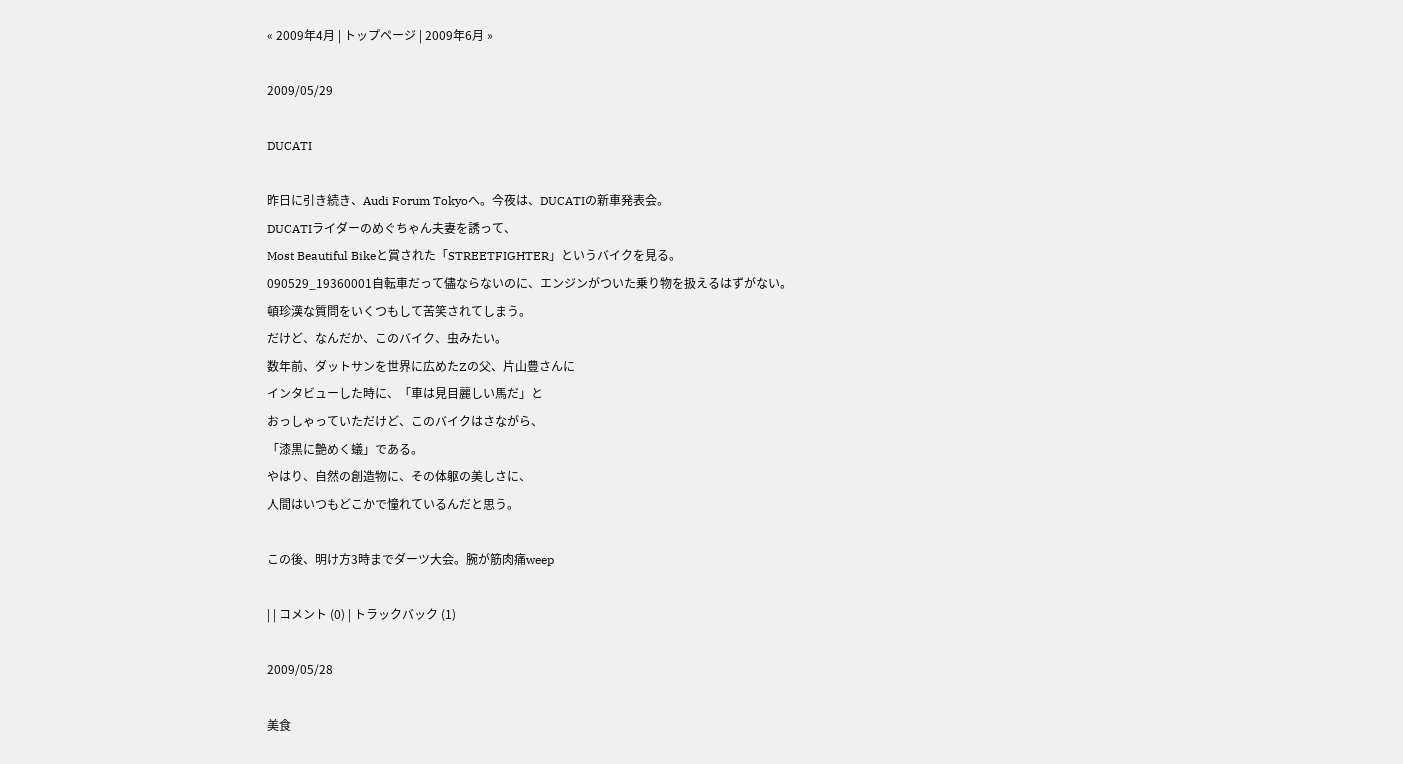« 2009年4月 | トップページ | 2009年6月 »

2009/05/29

DUCATI

昨日に引き続き、Audi Forum Tokyoへ。今夜は、DUCATIの新車発表会。
DUCATIライダーのめぐちゃん夫妻を誘って、
Most Beautiful Bikeと賞された「STREETFIGHTER」というバイクを見る。
090529_19360001自転車だって儘ならないのに、エンジンがついた乗り物を扱えるはずがない。
頓珍漢な質問をいくつもして苦笑されてしまう。
だけど、なんだか、このバイク、虫みたい。
数年前、ダットサンを世界に広めたZの父、片山豊さんに
インタビューした時に、「車は見目麗しい馬だ」と
おっしゃっていただけど、このバイクはさながら、
「漆黒に艶めく蟻」である。
やはり、自然の創造物に、その体躯の美しさに、
人間はいつもどこかで憧れているんだと思う。

この後、明け方3時までダーツ大会。腕が筋肉痛weep

| | コメント (0) | トラックバック (1)

2009/05/28

美食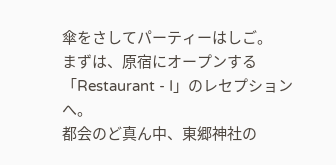傘をさしてパーティーはしご。
まずは、原宿にオープンする「Restaurant - I」のレセプションへ。
都会のど真ん中、東郷神社の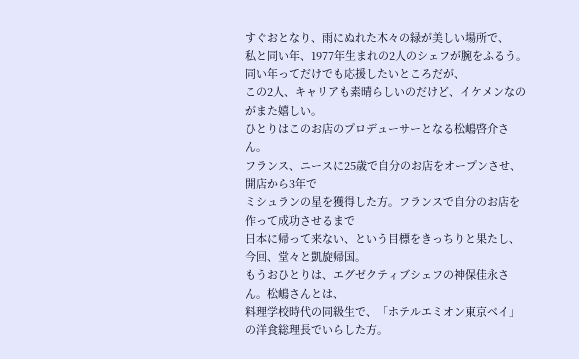すぐおとなり、雨にぬれた木々の緑が美しい場所で、
私と同い年、1977年生まれの2人のシェフが腕をふるう。
同い年ってだけでも応援したいところだが、
この2人、キャリアも素晴らしいのだけど、イケメンなのがまた嬉しい。
ひとりはこのお店のプロデューサーとなる松嶋啓介さん。
フランス、ニースに25歳で自分のお店をオープンさせ、開店から3年で
ミシュランの星を獲得した方。フランスで自分のお店を作って成功させるまで
日本に帰って来ない、という目標をきっちりと果たし、今回、堂々と凱旋帰国。
もうおひとりは、エグゼクティブシェフの神保佳永さん。松嶋さんとは、
料理学校時代の同級生で、「ホテルエミオン東京ベイ」の洋食総理長でいらした方。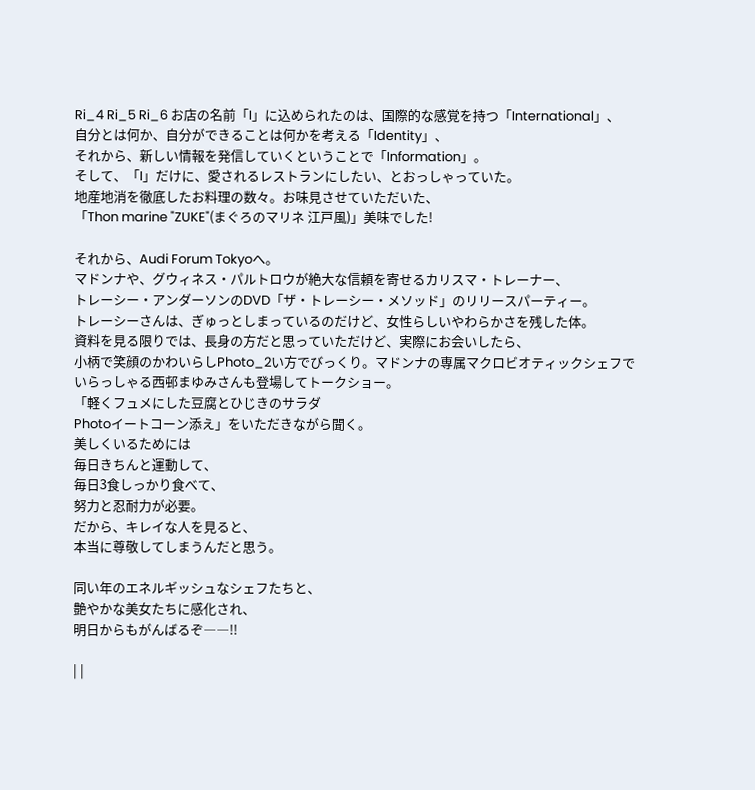Ri_4 Ri_5 Ri_6 お店の名前「I」に込められたのは、国際的な感覚を持つ「International」、
自分とは何か、自分ができることは何かを考える「Identity」、
それから、新しい情報を発信していくということで「Information」。
そして、「I」だけに、愛されるレストランにしたい、とおっしゃっていた。
地産地消を徹底したお料理の数々。お味見させていただいた、
「Thon marine "ZUKE"(まぐろのマリネ 江戸風)」美味でした!

それから、Audi Forum Tokyoへ。
マドンナや、グウィネス・パルトロウが絶大な信頼を寄せるカリスマ・トレーナー、
トレーシー・アンダーソンのDVD「ザ・トレーシー・メソッド」のリリースパーティー。
トレーシーさんは、ぎゅっとしまっているのだけど、女性らしいやわらかさを残した体。
資料を見る限りでは、長身の方だと思っていただけど、実際にお会いしたら、
小柄で笑顔のかわいらしPhoto_2い方でびっくり。マドンナの専属マクロビオティックシェフで
いらっしゃる西邨まゆみさんも登場してトークショー。
「軽くフュメにした豆腐とひじきのサラダ
Photoイートコーン添え」をいただきながら聞く。
美しくいるためには
毎日きちんと運動して、
毎日3食しっかり食べて、
努力と忍耐力が必要。
だから、キレイな人を見ると、
本当に尊敬してしまうんだと思う。

同い年のエネルギッシュなシェフたちと、
艶やかな美女たちに感化され、
明日からもがんばるぞ――!!

| |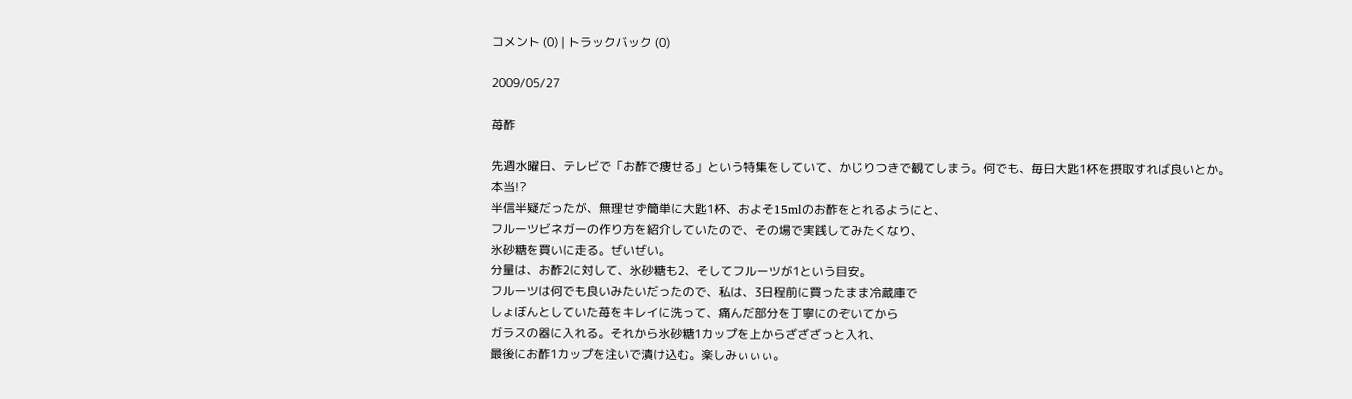コメント (0) | トラックバック (0)

2009/05/27

苺酢

先週水曜日、テレビで「お酢で痩せる」という特集をしていて、かじりつきで観てしまう。何でも、毎日大匙1杯を摂取すれば良いとか。
本当!?
半信半疑だったが、無理せず簡単に大匙1杯、およそ15mlのお酢をとれるようにと、
フルーツビネガーの作り方を紹介していたので、その場で実践してみたくなり、
氷砂糖を買いに走る。ぜいぜい。
分量は、お酢2に対して、氷砂糖も2、そしてフルーツが1という目安。
フルーツは何でも良いみたいだったので、私は、3日程前に買ったまま冷蔵庫で
しょぼんとしていた苺をキレイに洗って、痛んだ部分を丁寧にのぞいてから
ガラスの器に入れる。それから氷砂糖1カップを上からざざざっと入れ、
最後にお酢1カップを注いで漬け込む。楽しみぃぃぃ。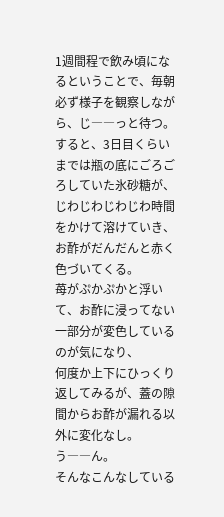1週間程で飲み頃になるということで、毎朝必ず様子を観察しながら、じ――っと待つ。
すると、3日目くらいまでは瓶の底にごろごろしていた氷砂糖が、
じわじわじわじわ時間をかけて溶けていき、お酢がだんだんと赤く色づいてくる。
苺がぷかぷかと浮いて、お酢に浸ってない一部分が変色しているのが気になり、
何度か上下にひっくり返してみるが、蓋の隙間からお酢が漏れる以外に変化なし。
う――ん。
そんなこんなしている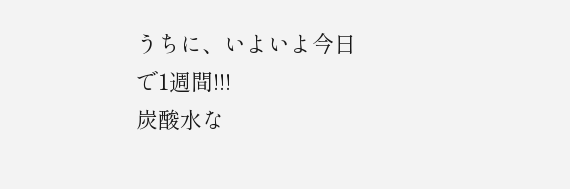うちに、いよいよ今日で1週間!!!
炭酸水な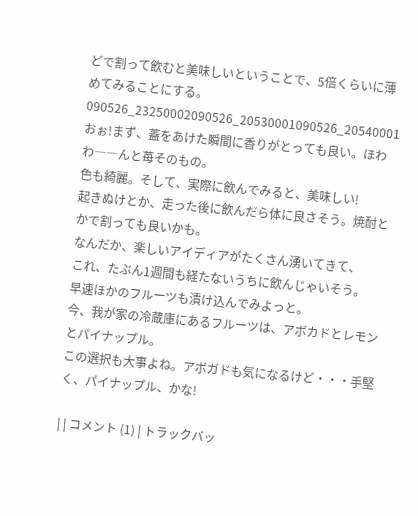どで割って飲むと美味しいということで、5倍くらいに薄めてみることにする。
090526_23250002090526_20530001090526_20540001おぉ!まず、蓋をあけた瞬間に香りがとっても良い。ほわわ――んと苺そのもの。
色も綺麗。そして、実際に飲んでみると、美味しい!
起きぬけとか、走った後に飲んだら体に良さそう。焼酎とかで割っても良いかも。
なんだか、楽しいアイディアがたくさん湧いてきて、
これ、たぶん1週間も経たないうちに飲んじゃいそう。
早速ほかのフルーツも漬け込んでみよっと。
今、我が家の冷蔵庫にあるフルーツは、アボカドとレモンとパイナップル。
この選択も大事よね。アボガドも気になるけど・・・手堅く、パイナップル、かな!

| | コメント (1) | トラックバッ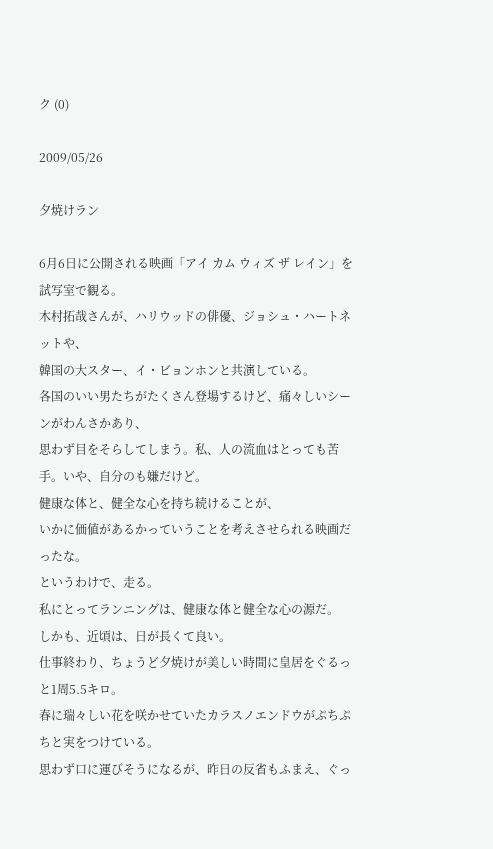ク (0)

2009/05/26

夕焼けラン

6月6日に公開される映画「アイ カム ウィズ ザ レイン」を試写室で観る。
木村拓哉さんが、ハリウッドの俳優、ジョシュ・ハートネットや、
韓国の大スター、イ・ビョンホンと共演している。
各国のいい男たちがたくさん登場するけど、痛々しいシーンがわんさかあり、
思わず目をそらしてしまう。私、人の流血はとっても苦手。いや、自分のも嫌だけど。
健康な体と、健全な心を持ち続けることが、
いかに価値があるかっていうことを考えさせられる映画だったな。
というわけで、走る。
私にとってランニングは、健康な体と健全な心の源だ。
しかも、近頃は、日が長くて良い。
仕事終わり、ちょうど夕焼けが美しい時間に皇居をぐるっと1周5.5キロ。
春に瑞々しい花を咲かせていたカラスノエンドウがぷちぷちと実をつけている。
思わず口に運びそうになるが、昨日の反省もふまえ、ぐっ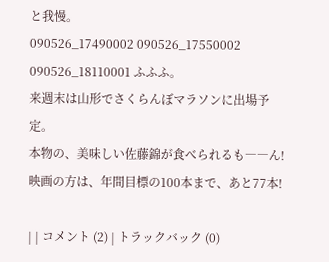と我慢。
090526_17490002 090526_17550002 090526_18110001 ふふふ。
来週末は山形でさくらんぼマラソンに出場予定。
本物の、美味しい佐藤錦が食べられるも――ん!
映画の方は、年間目標の100本まで、あと77本!

| | コメント (2) | トラックバック (0)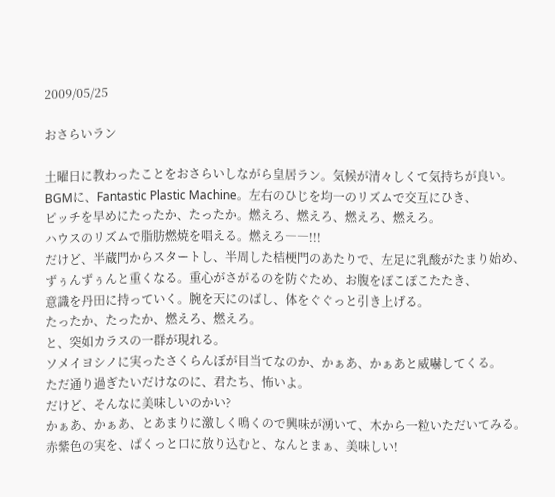2009/05/25

おさらいラン

土曜日に教わったことをおさらいしながら皇居ラン。気候が清々しくて気持ちが良い。
BGMに、Fantastic Plastic Machine。左右のひじを均一のリズムで交互にひき、
ピッチを早めにたったか、たったか。燃えろ、燃えろ、燃えろ、燃えろ。
ハウスのリズムで脂肪燃焼を唱える。燃えろ――!!!
だけど、半蔵門からスタートし、半周した桔梗門のあたりで、左足に乳酸がたまり始め、
ずぅんずぅんと重くなる。重心がさがるのを防ぐため、お腹をぽこぽこたたき、
意識を丹田に持っていく。腕を天にのばし、体をぐぐっと引き上げる。
たったか、たったか、燃えろ、燃えろ。
と、突如カラスの一群が現れる。
ソメイヨシノに実ったさくらんぼが目当てなのか、かぁあ、かぁあと威嚇してくる。
ただ通り過ぎたいだけなのに、君たち、怖いよ。
だけど、そんなに美味しいのかい?
かぁあ、かぁあ、とあまりに激しく鳴くので興味が湧いて、木から一粒いただいてみる。
赤紫色の実を、ぱくっと口に放り込むと、なんとまぁ、美味しい!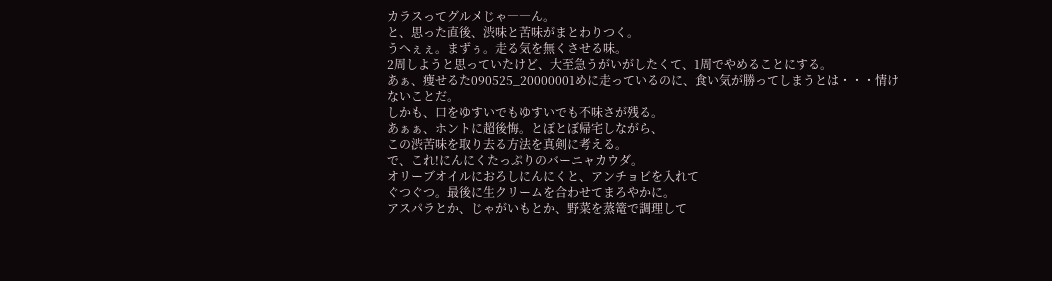カラスってグルメじゃ――ん。
と、思った直後、渋味と苦味がまとわりつく。
うへぇぇ。まずぅ。走る気を無くさせる味。
2周しようと思っていたけど、大至急うがいがしたくて、1周でやめることにする。
あぁ、痩せるた090525_20000001めに走っているのに、食い気が勝ってしまうとは・・・情けないことだ。
しかも、口をゆすいでもゆすいでも不味さが残る。
あぁぁ、ホントに超後悔。とぼとぼ帰宅しながら、
この渋苦味を取り去る方法を真剣に考える。
で、これ!にんにくたっぷりのバーニャカウダ。
オリーブオイルにおろしにんにくと、アンチョビを入れて
ぐつぐつ。最後に生クリームを合わせてまろやかに。
アスパラとか、じゃがいもとか、野菜を蒸篭で調理して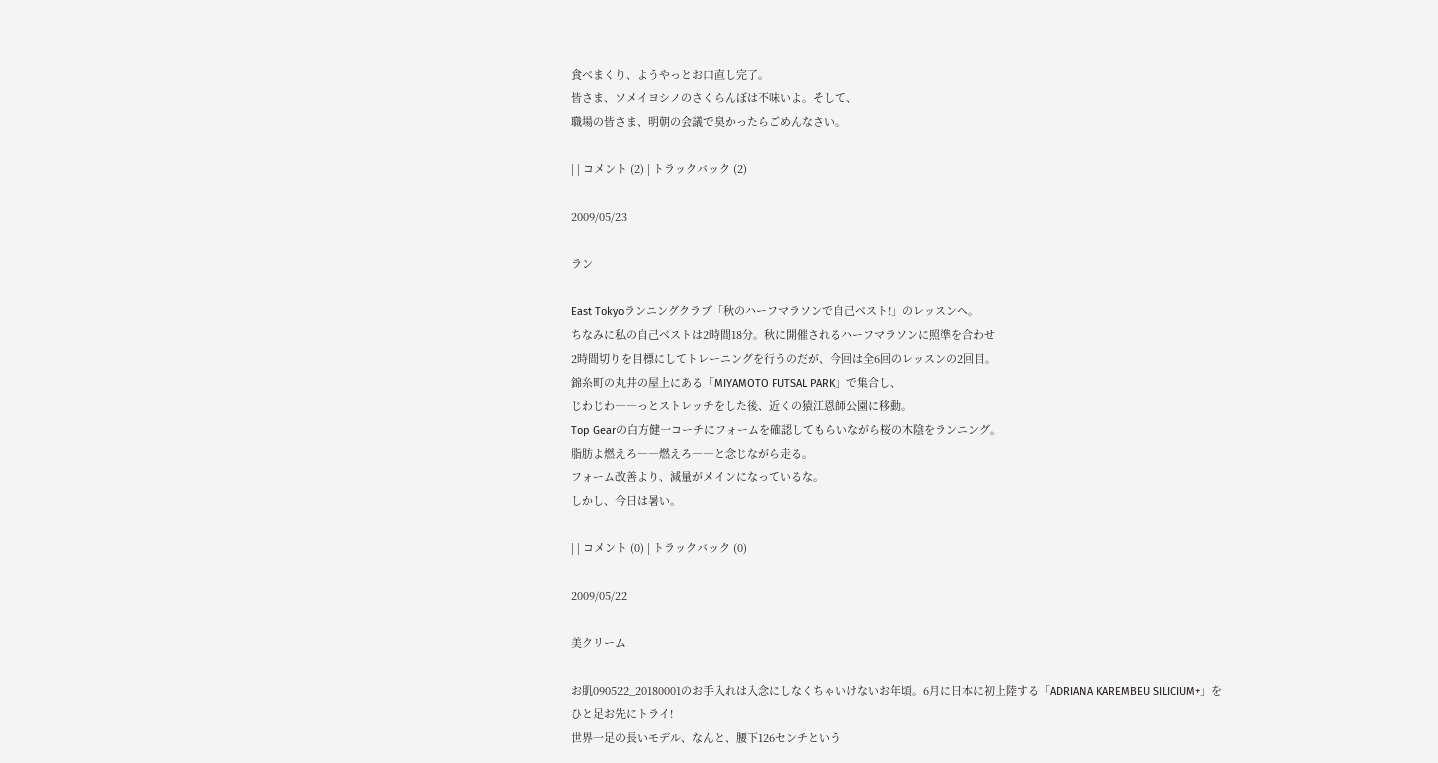食べまくり、ようやっとお口直し完了。
皆さま、ソメイヨシノのさくらんぼは不味いよ。そして、
職場の皆さま、明朝の会議で臭かったらごめんなさい。

| | コメント (2) | トラックバック (2)

2009/05/23

ラン

East Tokyoランニングクラブ「秋のハーフマラソンで自己ベスト!」のレッスンへ。
ちなみに私の自己ベストは2時間18分。秋に開催されるハーフマラソンに照準を合わせ
2時間切りを目標にしてトレーニングを行うのだが、今回は全6回のレッスンの2回目。
錦糸町の丸井の屋上にある「MIYAMOTO FUTSAL PARK」で集合し、
じわじわ――っとストレッチをした後、近くの猿江恩師公園に移動。
Top Gearの白方健一コーチにフォームを確認してもらいながら桜の木陰をランニング。
脂肪よ燃えろ――燃えろ――と念じながら走る。
フォーム改善より、減量がメインになっているな。
しかし、今日は暑い。

| | コメント (0) | トラックバック (0)

2009/05/22

美クリーム

お肌090522_20180001のお手入れは入念にしなくちゃいけないお年頃。6月に日本に初上陸する「ADRIANA KAREMBEU SILICIUM+」を
ひと足お先にトライ!
世界一足の長いモデル、なんと、腰下126センチという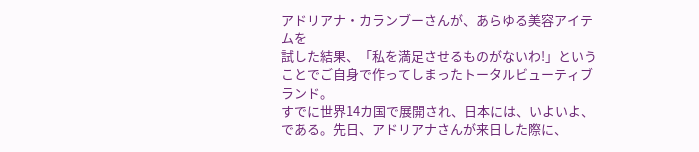アドリアナ・カランブーさんが、あらゆる美容アイテムを
試した結果、「私を満足させるものがないわ!」という
ことでご自身で作ってしまったトータルビューティブランド。
すでに世界14カ国で展開され、日本には、いよいよ、
である。先日、アドリアナさんが来日した際に、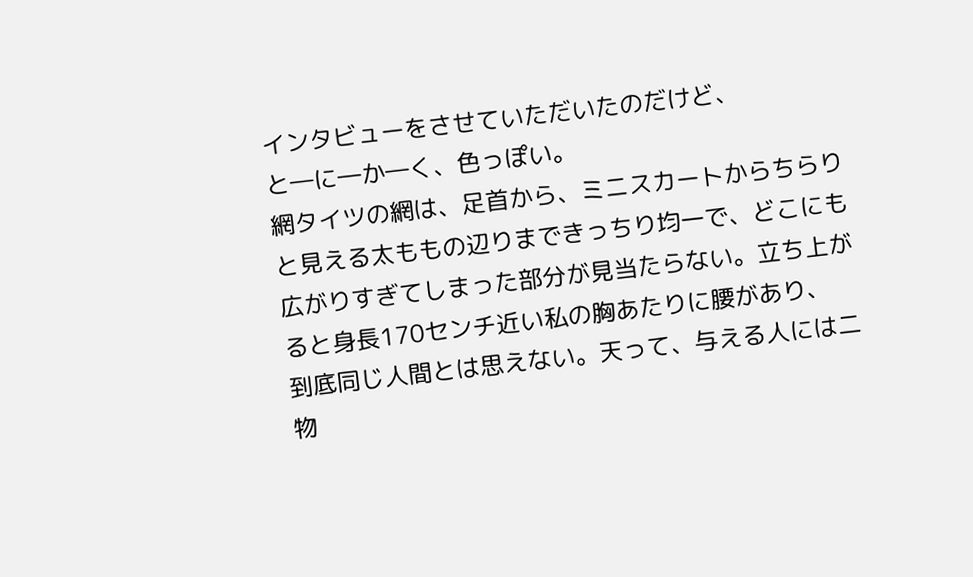インタビューをさせていただいたのだけど、
と―に―か―く、色っぽい。
網タイツの網は、足首から、ミニスカートからちらりと見える太ももの辺りまできっちり均一で、どこにも広がりすぎてしまった部分が見当たらない。立ち上がると身長170センチ近い私の胸あたりに腰があり、
到底同じ人間とは思えない。天って、与える人には二物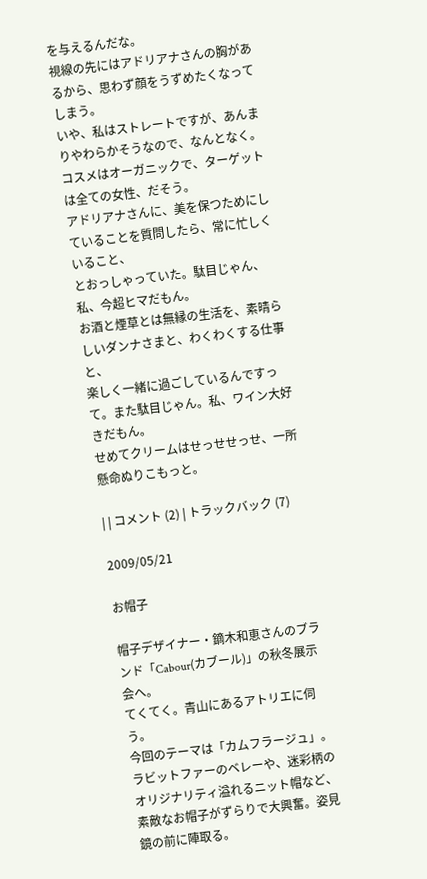を与えるんだな。
視線の先にはアドリアナさんの胸があるから、思わず顔をうずめたくなってしまう。
いや、私はストレートですが、あんまりやわらかそうなので、なんとなく。
コスメはオーガニックで、ターゲットは全ての女性、だそう。
アドリアナさんに、美を保つためにしていることを質問したら、常に忙しくいること、
とおっしゃっていた。駄目じゃん、私、今超ヒマだもん。
お酒と煙草とは無縁の生活を、素晴らしいダンナさまと、わくわくする仕事と、
楽しく一緒に過ごしているんですって。また駄目じゃん。私、ワイン大好きだもん。
せめてクリームはせっせせっせ、一所懸命ぬりこもっと。

| | コメント (2) | トラックバック (7)

2009/05/21

お帽子

帽子デザイナー・鏑木和恵さんのブランド「Cabour(カブール)」の秋冬展示会へ。
てくてく。青山にあるアトリエに伺う。
今回のテーマは「カムフラージュ」。
ラビットファーのベレーや、迷彩柄のオリジナリティ溢れるニット帽など、
素敵なお帽子がずらりで大興奮。姿見鏡の前に陣取る。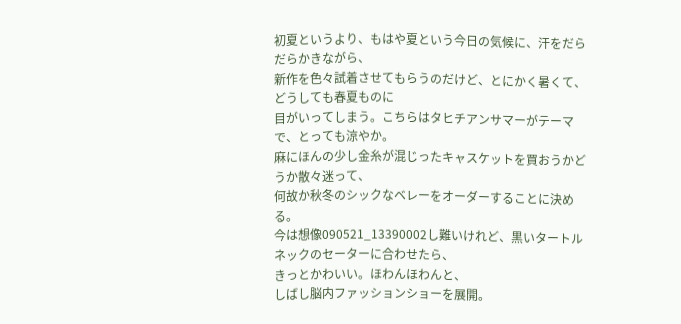初夏というより、もはや夏という今日の気候に、汗をだらだらかきながら、
新作を色々試着させてもらうのだけど、とにかく暑くて、どうしても春夏ものに
目がいってしまう。こちらはタヒチアンサマーがテーマで、とっても涼やか。
麻にほんの少し金糸が混じったキャスケットを買おうかどうか散々迷って、
何故か秋冬のシックなベレーをオーダーすることに決める。
今は想像090521_13390002し難いけれど、黒いタートルネックのセーターに合わせたら、
きっとかわいい。ほわんほわんと、
しばし脳内ファッションショーを展開。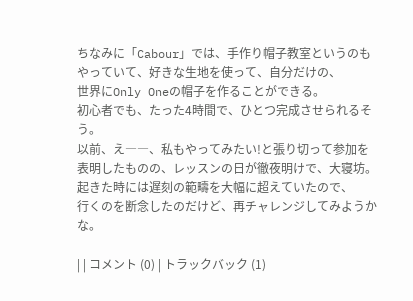ちなみに「Cabour」では、手作り帽子教室というのも
やっていて、好きな生地を使って、自分だけの、
世界にOnly Oneの帽子を作ることができる。
初心者でも、たった4時間で、ひとつ完成させられるそう。
以前、え――、私もやってみたい!と張り切って参加を
表明したものの、レッスンの日が徹夜明けで、大寝坊。
起きた時には遅刻の範疇を大幅に超えていたので、
行くのを断念したのだけど、再チャレンジしてみようかな。

| | コメント (0) | トラックバック (1)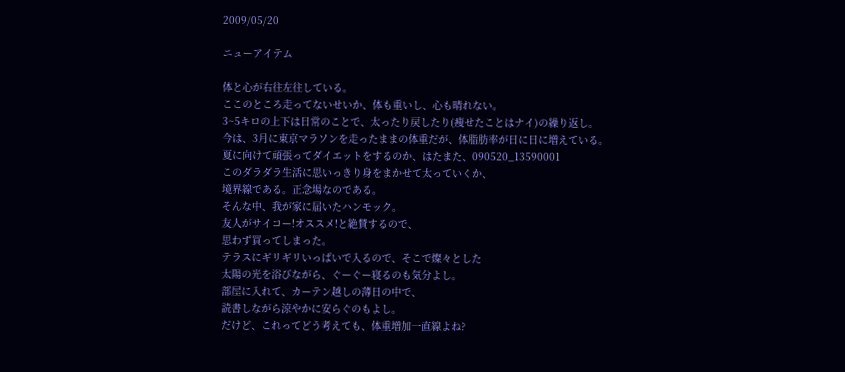2009/05/20

ニューアイテム

体と心が右往左往している。
ここのところ走ってないせいか、体も重いし、心も晴れない。
3~5キロの上下は日常のことで、太ったり戻したり(痩せたことはナイ)の繰り返し。
今は、3月に東京マラソンを走ったままの体重だが、体脂肪率が日に日に増えている。
夏に向けて頑張ってダイエットをするのか、はたまた、090520_13590001
このダラダラ生活に思いっきり身をまかせて太っていくか、
境界線である。正念場なのである。
そんな中、我が家に届いたハンモック。
友人がサイコー!オススメ!と絶賛するので、
思わず買ってしまった。
テラスにギリギリいっぱいで入るので、そこで燦々とした
太陽の光を浴びながら、ぐーぐー寝るのも気分よし。
部屋に入れて、カーテン越しの薄日の中で、
読書しながら涼やかに安らぐのもよし。
だけど、これってどう考えても、体重増加一直線よね?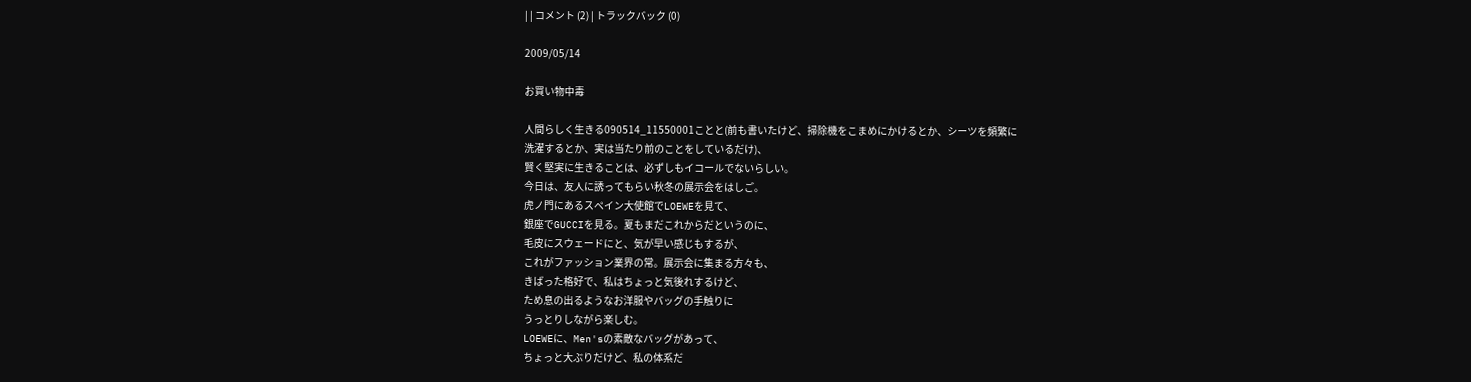| | コメント (2) | トラックバック (0)

2009/05/14

お買い物中毒

人間らしく生きる090514_11550001ことと(前も書いたけど、掃除機をこまめにかけるとか、シーツを頻繁に
洗濯するとか、実は当たり前のことをしているだけ)、
賢く堅実に生きることは、必ずしもイコールでないらしい。
今日は、友人に誘ってもらい秋冬の展示会をはしご。
虎ノ門にあるスペイン大使館でLOEWEを見て、
銀座でGUCCIを見る。夏もまだこれからだというのに、
毛皮にスウェードにと、気が早い感じもするが、
これがファッション業界の常。展示会に集まる方々も、
きばった格好で、私はちょっと気後れするけど、
ため息の出るようなお洋服やバッグの手触りに
うっとりしながら楽しむ。
LOEWEに、Men'sの素敵なバッグがあって、
ちょっと大ぶりだけど、私の体系だ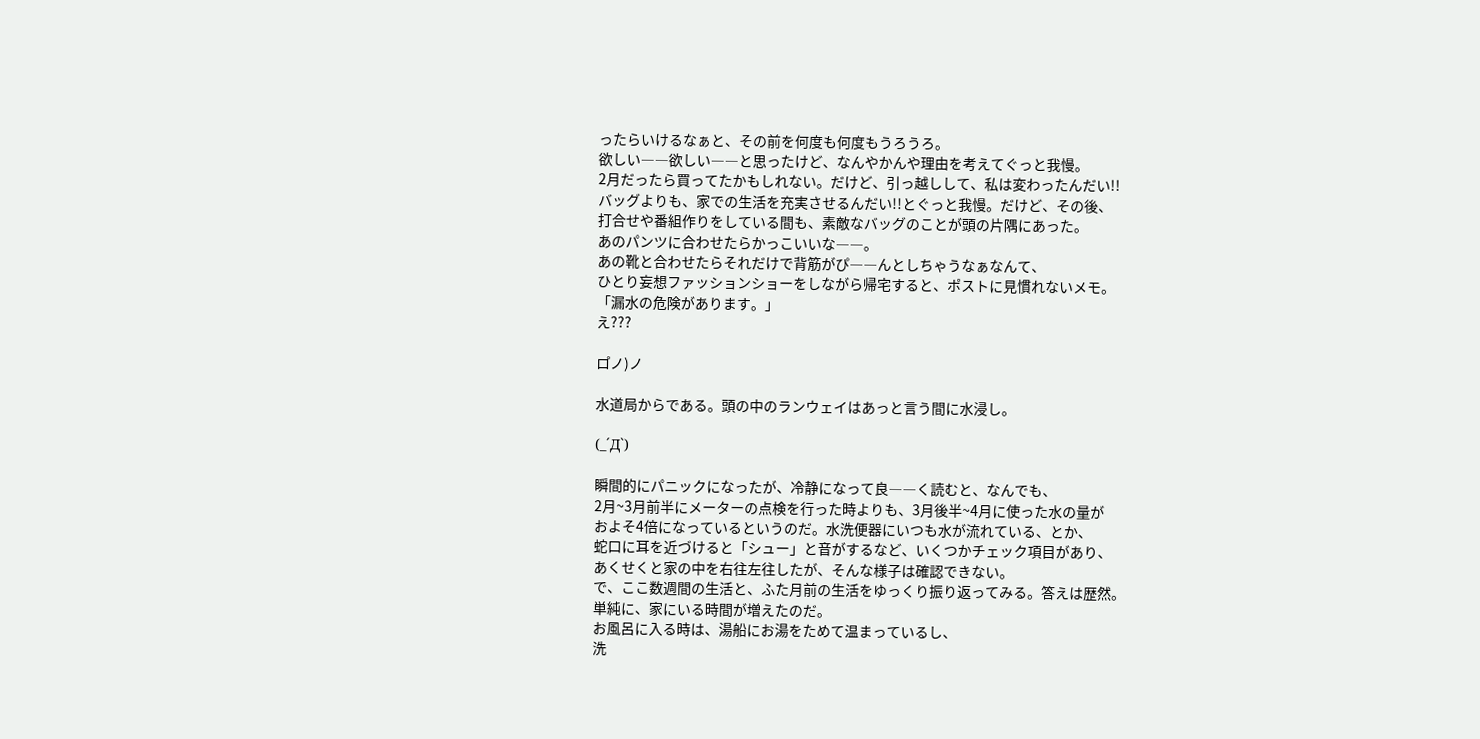ったらいけるなぁと、その前を何度も何度もうろうろ。
欲しい――欲しい――と思ったけど、なんやかんや理由を考えてぐっと我慢。
2月だったら買ってたかもしれない。だけど、引っ越しして、私は変わったんだい!!
バッグよりも、家での生活を充実させるんだい!!とぐっと我慢。だけど、その後、
打合せや番組作りをしている間も、素敵なバッグのことが頭の片隅にあった。
あのパンツに合わせたらかっこいいな――。
あの靴と合わせたらそれだけで背筋がぴ――んとしちゃうなぁなんて、
ひとり妄想ファッションショーをしながら帰宅すると、ポストに見慣れないメモ。
「漏水の危険があります。」
え???

ロ゚ノ)ノ

水道局からである。頭の中のランウェイはあっと言う間に水浸し。

(_´Д`)

瞬間的にパニックになったが、冷静になって良――く読むと、なんでも、
2月~3月前半にメーターの点検を行った時よりも、3月後半~4月に使った水の量が
およそ4倍になっているというのだ。水洗便器にいつも水が流れている、とか、
蛇口に耳を近づけると「シュー」と音がするなど、いくつかチェック項目があり、
あくせくと家の中を右往左往したが、そんな様子は確認できない。
で、ここ数週間の生活と、ふた月前の生活をゆっくり振り返ってみる。答えは歴然。
単純に、家にいる時間が増えたのだ。
お風呂に入る時は、湯船にお湯をためて温まっているし、
洗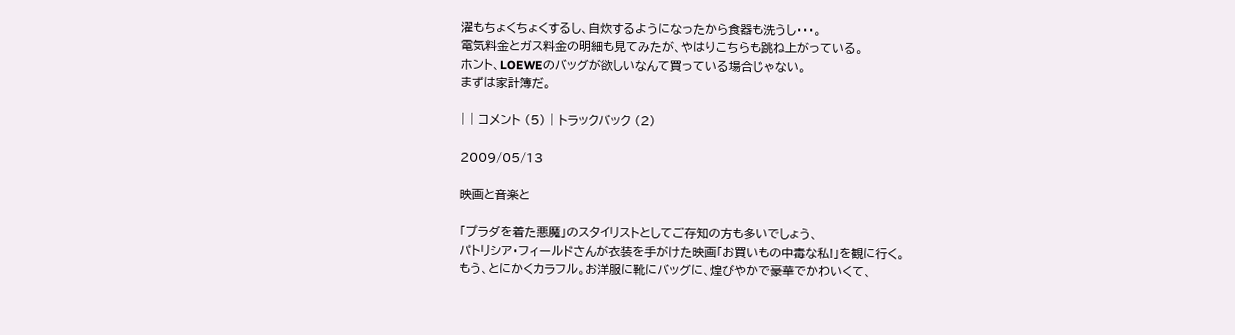濯もちょくちょくするし、自炊するようになったから食器も洗うし・・・。
電気料金とガス料金の明細も見てみたが、やはりこちらも跳ね上がっている。
ホント、LOEWEのバッグが欲しいなんて買っている場合じゃない。
まずは家計簿だ。

| | コメント (5) | トラックバック (2)

2009/05/13

映画と音楽と

「プラダを着た悪魔」のスタイリストとしてご存知の方も多いでしょう、
パトリシア・フィールドさんが衣装を手がけた映画「お買いもの中毒な私!」を観に行く。
もう、とにかくカラフル。お洋服に靴にバッグに、煌びやかで豪華でかわいくて、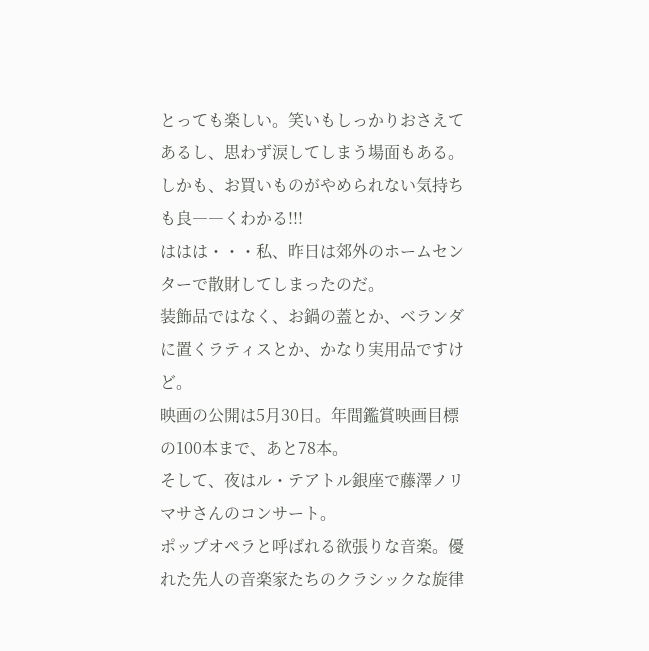とっても楽しい。笑いもしっかりおさえてあるし、思わず涙してしまう場面もある。
しかも、お買いものがやめられない気持ちも良――くわかる!!!
ははは・・・私、昨日は郊外のホームセンターで散財してしまったのだ。
装飾品ではなく、お鍋の蓋とか、ベランダに置くラティスとか、かなり実用品ですけど。
映画の公開は5月30日。年間鑑賞映画目標の100本まで、あと78本。
そして、夜はル・テアトル銀座で藤澤ノリマサさんのコンサート。
ポップオペラと呼ばれる欲張りな音楽。優れた先人の音楽家たちのクラシックな旋律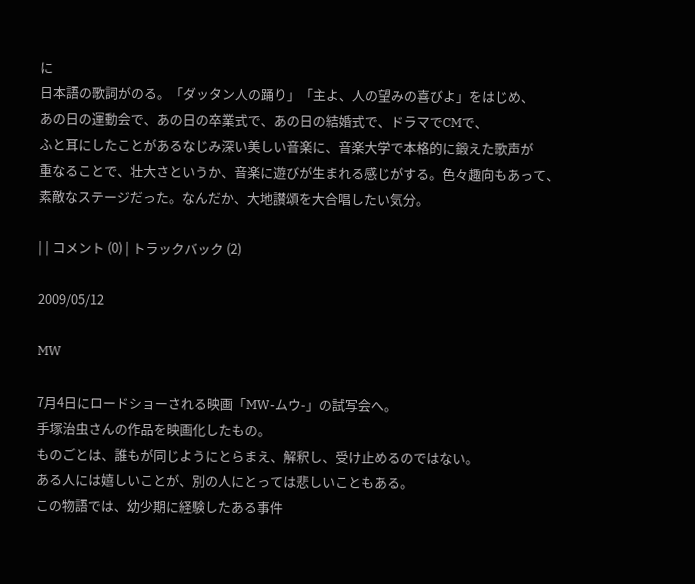に
日本語の歌詞がのる。「ダッタン人の踊り」「主よ、人の望みの喜びよ」をはじめ、
あの日の運動会で、あの日の卒業式で、あの日の結婚式で、ドラマでCMで、
ふと耳にしたことがあるなじみ深い美しい音楽に、音楽大学で本格的に鍛えた歌声が
重なることで、壮大さというか、音楽に遊びが生まれる感じがする。色々趣向もあって、
素敵なステージだった。なんだか、大地讃頌を大合唱したい気分。

| | コメント (0) | トラックバック (2)

2009/05/12

MW

7月4日にロードショーされる映画「MW-ムウ-」の試写会へ。
手塚治虫さんの作品を映画化したもの。
ものごとは、誰もが同じようにとらまえ、解釈し、受け止めるのではない。
ある人には嬉しいことが、別の人にとっては悲しいこともある。
この物語では、幼少期に経験したある事件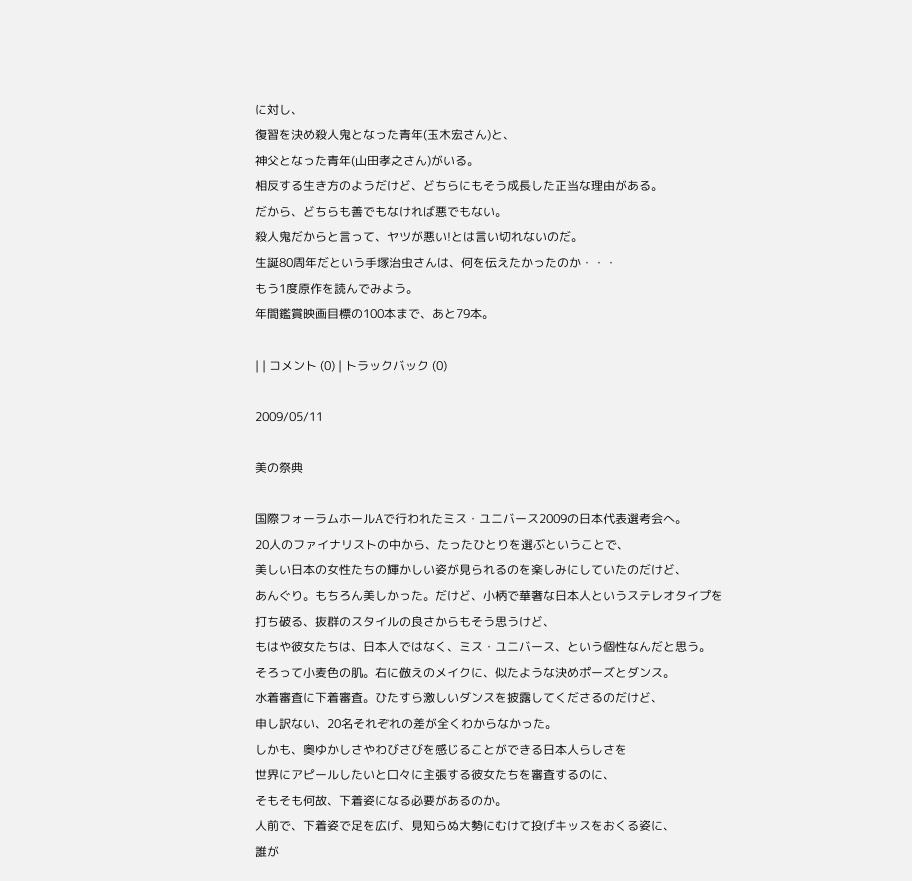に対し、
復習を決め殺人鬼となった青年(玉木宏さん)と、
神父となった青年(山田孝之さん)がいる。
相反する生き方のようだけど、どちらにもそう成長した正当な理由がある。
だから、どちらも善でもなければ悪でもない。
殺人鬼だからと言って、ヤツが悪い!とは言い切れないのだ。
生誕80周年だという手塚治虫さんは、何を伝えたかったのか・・・
もう1度原作を読んでみよう。
年間鑑賞映画目標の100本まで、あと79本。

| | コメント (0) | トラックバック (0)

2009/05/11

美の祭典

国際フォーラムホールAで行われたミス・ユニバース2009の日本代表選考会へ。
20人のファイナリストの中から、たったひとりを選ぶということで、
美しい日本の女性たちの輝かしい姿が見られるのを楽しみにしていたのだけど、
あんぐり。もちろん美しかった。だけど、小柄で華奢な日本人というステレオタイプを
打ち破る、抜群のスタイルの良さからもそう思うけど、
もはや彼女たちは、日本人ではなく、ミス・ユニバース、という個性なんだと思う。
そろって小麦色の肌。右に倣えのメイクに、似たような決めポーズとダンス。
水着審査に下着審査。ひたすら激しいダンスを披露してくださるのだけど、
申し訳ない、20名それぞれの差が全くわからなかった。
しかも、奥ゆかしさやわびさびを感じることができる日本人らしさを
世界にアピールしたいと口々に主張する彼女たちを審査するのに、
そもそも何故、下着姿になる必要があるのか。
人前で、下着姿で足を広げ、見知らぬ大勢にむけて投げキッスをおくる姿に、
誰が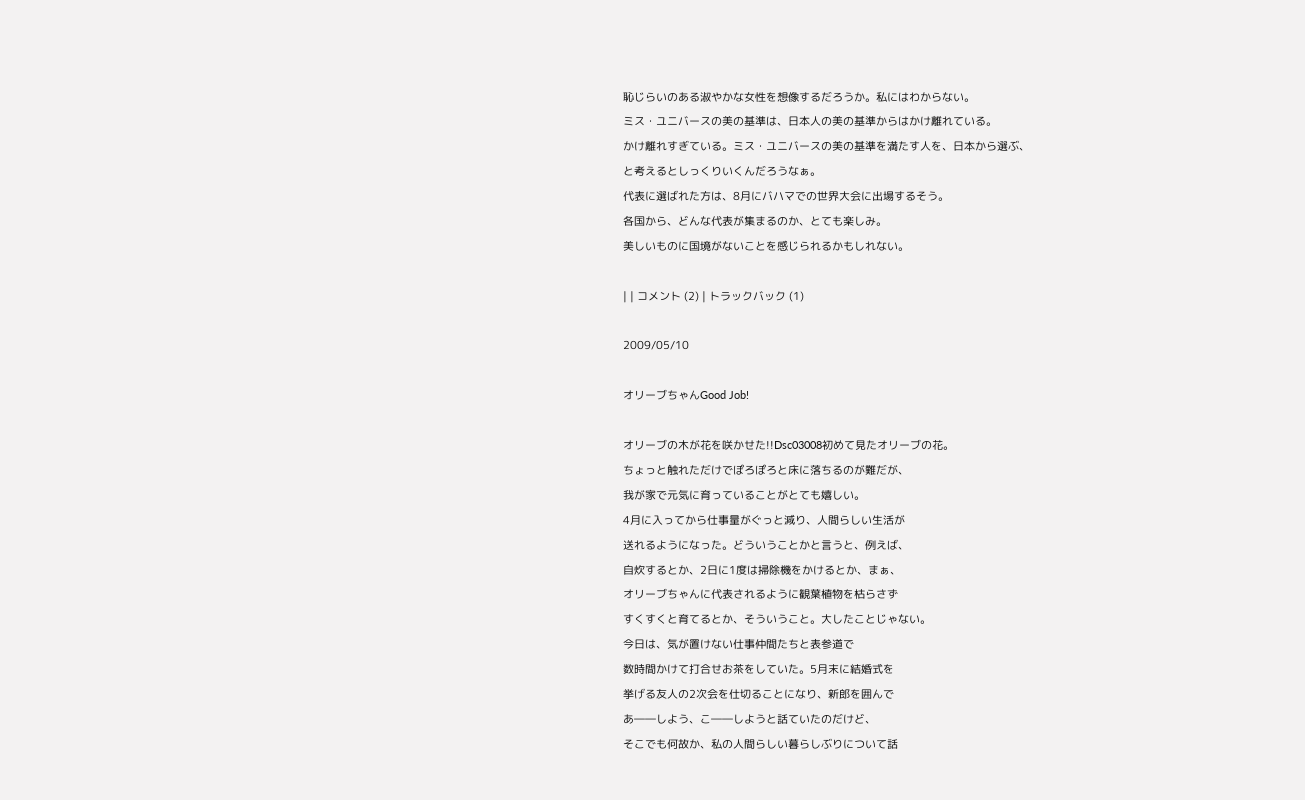恥じらいのある淑やかな女性を想像するだろうか。私にはわからない。
ミス・ユニバースの美の基準は、日本人の美の基準からはかけ離れている。
かけ離れすぎている。ミス・ユニバースの美の基準を満たす人を、日本から選ぶ、
と考えるとしっくりいくんだろうなぁ。
代表に選ばれた方は、8月にバハマでの世界大会に出場するそう。
各国から、どんな代表が集まるのか、とても楽しみ。
美しいものに国境がないことを感じられるかもしれない。

| | コメント (2) | トラックバック (1)

2009/05/10

オリーブちゃんGood Job!

オリーブの木が花を咲かせた!!Dsc03008初めて見たオリーブの花。
ちょっと触れただけでぽろぽろと床に落ちるのが難だが、
我が家で元気に育っていることがとても嬉しい。
4月に入ってから仕事量がぐっと減り、人間らしい生活が
送れるようになった。どういうことかと言うと、例えば、
自炊するとか、2日に1度は掃除機をかけるとか、まぁ、
オリーブちゃんに代表されるように観葉植物を枯らさず
すくすくと育てるとか、そういうこと。大したことじゃない。
今日は、気が置けない仕事仲間たちと表参道で
数時間かけて打合せお茶をしていた。5月末に結婚式を
挙げる友人の2次会を仕切ることになり、新郎を囲んで
あ――しよう、こ――しようと話ていたのだけど、
そこでも何故か、私の人間らしい暮らしぶりについて話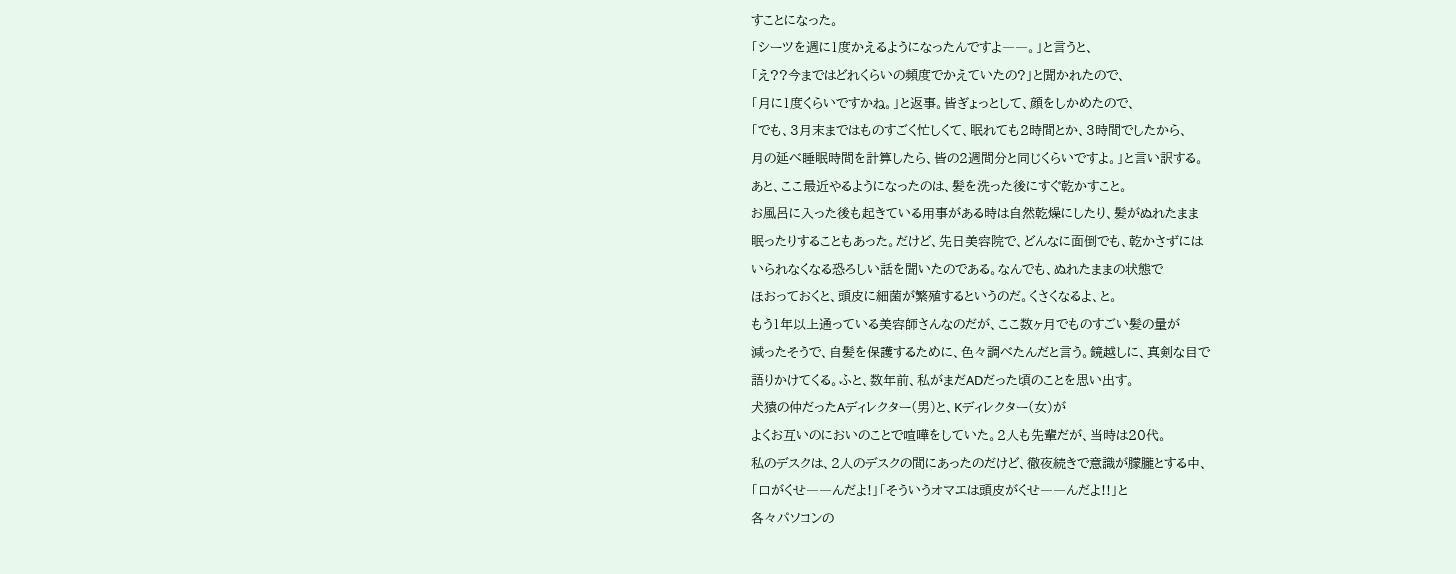すことになった。
「シーツを週に1度かえるようになったんですよ――。」と言うと、
「え??今まではどれくらいの頻度でかえていたの?」と聞かれたので、
「月に1度くらいですかね。」と返事。皆ぎょっとして、顔をしかめたので、
「でも、3月末まではものすごく忙しくて、眠れても2時間とか、3時間でしたから、
月の延べ睡眠時間を計算したら、皆の2週間分と同じくらいですよ。」と言い訳する。
あと、ここ最近やるようになったのは、髪を洗った後にすぐ乾かすこと。
お風呂に入った後も起きている用事がある時は自然乾燥にしたり、髪がぬれたまま
眠ったりすることもあった。だけど、先日美容院で、どんなに面倒でも、乾かさずには
いられなくなる恐ろしい話を聞いたのである。なんでも、ぬれたままの状態で
ほおっておくと、頭皮に細菌が繁殖するというのだ。くさくなるよ、と。
もう1年以上通っている美容師さんなのだが、ここ数ヶ月でものすごい髪の量が
減ったそうで、自髪を保護するために、色々調べたんだと言う。鏡越しに、真剣な目で
語りかけてくる。ふと、数年前、私がまだADだった頃のことを思い出す。
犬猿の仲だったAディレクター(男)と、Kディレクター(女)が
よくお互いのにおいのことで喧嘩をしていた。2人も先輩だが、当時は20代。
私のデスクは、2人のデスクの間にあったのだけど、徹夜続きで意識が朦朧とする中、
「口がくせ――んだよ!」「そういうオマエは頭皮がくせ――んだよ!!」と
各々パソコンの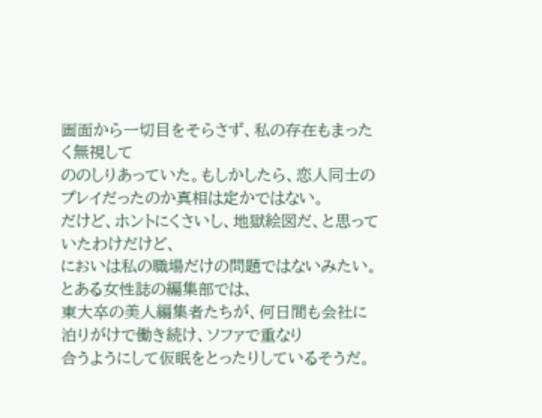画面から一切目をそらさず、私の存在もまったく無視して
ののしりあっていた。もしかしたら、恋人同士のプレイだったのか真相は定かではない。
だけど、ホントにくさいし、地獄絵図だ、と思っていたわけだけど、
においは私の職場だけの問題ではないみたい。とある女性誌の編集部では、
東大卒の美人編集者たちが、何日間も会社に泊りがけで働き続け、ソファで重なり
合うようにして仮眠をとったりしているそうだ。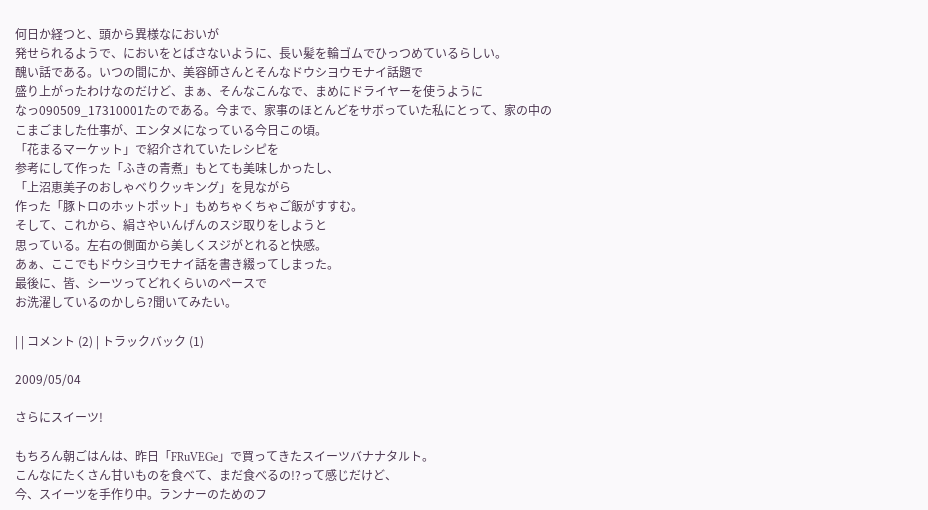何日か経つと、頭から異様なにおいが
発せられるようで、においをとばさないように、長い髪を輪ゴムでひっつめているらしい。
醜い話である。いつの間にか、美容師さんとそんなドウシヨウモナイ話題で
盛り上がったわけなのだけど、まぁ、そんなこんなで、まめにドライヤーを使うように
なっ090509_17310001たのである。今まで、家事のほとんどをサボっていた私にとって、家の中の
こまごました仕事が、エンタメになっている今日この頃。
「花まるマーケット」で紹介されていたレシピを
参考にして作った「ふきの青煮」もとても美味しかったし、
「上沼恵美子のおしゃべりクッキング」を見ながら
作った「豚トロのホットポット」もめちゃくちゃご飯がすすむ。
そして、これから、絹さやいんげんのスジ取りをしようと
思っている。左右の側面から美しくスジがとれると快感。
あぁ、ここでもドウシヨウモナイ話を書き綴ってしまった。
最後に、皆、シーツってどれくらいのペースで
お洗濯しているのかしら?聞いてみたい。

| | コメント (2) | トラックバック (1)

2009/05/04

さらにスイーツ!

もちろん朝ごはんは、昨日「FRuVEGe」で買ってきたスイーツバナナタルト。
こんなにたくさん甘いものを食べて、まだ食べるの!?って感じだけど、
今、スイーツを手作り中。ランナーのためのフ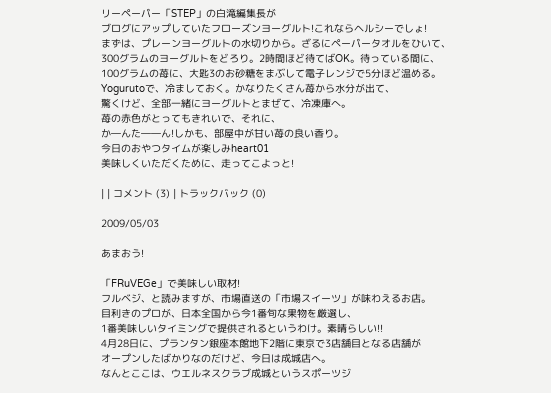リーペーパー「STEP」の白滝編集長が
ブログにアップしていたフローズンヨーグルト!これならヘルシーでしょ!
まずは、プレーンヨーグルトの水切りから。ざるにペーパータオルをひいて、
300グラムのヨーグルトをどろり。2時間ほど待てばOK。待っている間に、
100グラムの苺に、大匙3のお砂糖をまぶして電子レンジで5分ほど温める。
Yogurutoで、冷ましておく。かなりたくさん苺から水分が出て、
驚くけど、全部一緒にヨーグルトとまぜて、冷凍庫へ。
苺の赤色がとってもきれいで、それに、
か―んた――ん!しかも、部屋中が甘い苺の良い香り。
今日のおやつタイムが楽しみheart01
美味しくいただくために、走ってこよっと!

| | コメント (3) | トラックバック (0)

2009/05/03

あまおう!

「FRuVEGe」で美味しい取材!
フルベジ、と読みますが、市場直送の「市場スイーツ」が味わえるお店。
目利きのプロが、日本全国から今1番旬な果物を厳選し、
1番美味しいタイミングで提供されるというわけ。素晴らしい!!
4月28日に、プランタン銀座本館地下2階に東京で3店舗目となる店舗が
オープンしたばかりなのだけど、今日は成城店へ。
なんとここは、ウエルネスクラブ成城というスポーツジ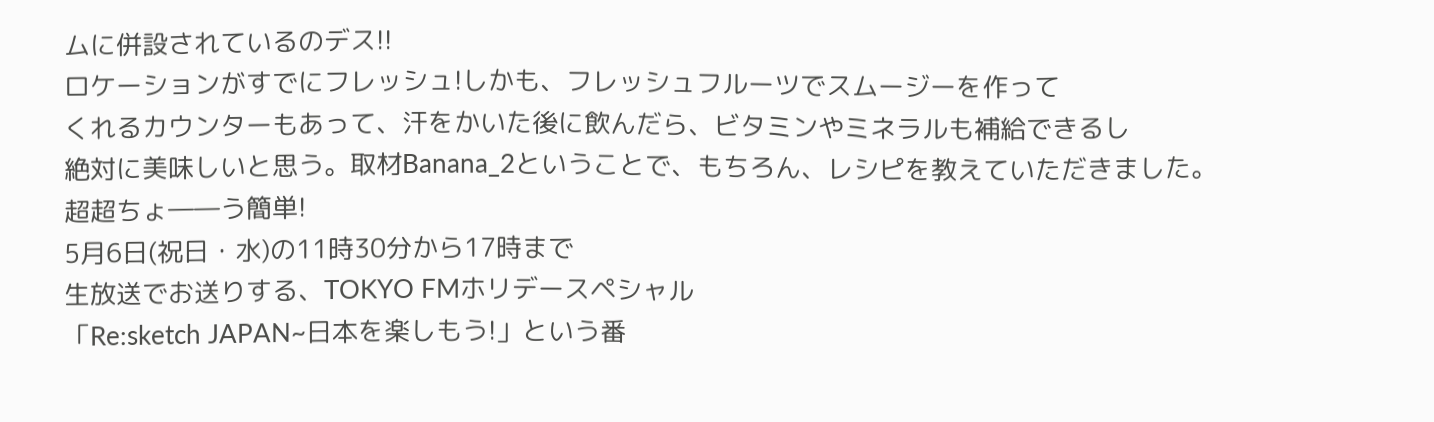ムに併設されているのデス!!
ロケーションがすでにフレッシュ!しかも、フレッシュフルーツでスムージーを作って
くれるカウンターもあって、汗をかいた後に飲んだら、ビタミンやミネラルも補給できるし
絶対に美味しいと思う。取材Banana_2ということで、もちろん、レシピを教えていただきました。
超超ちょ――う簡単!
5月6日(祝日・水)の11時30分から17時まで
生放送でお送りする、TOKYO FMホリデースペシャル
「Re:sketch JAPAN~日本を楽しもう!」という番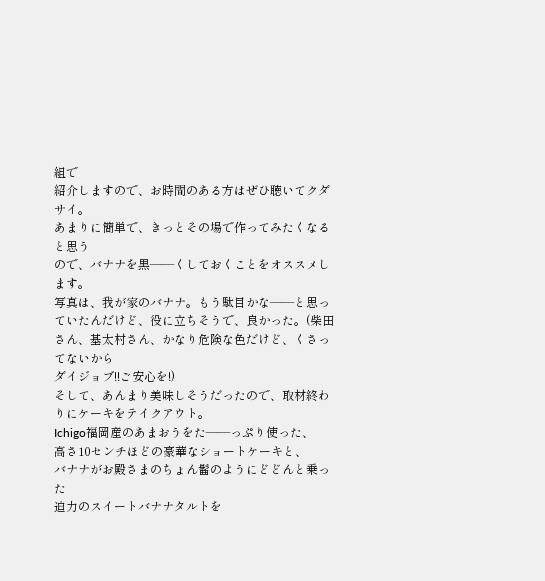組で
紹介しますので、お時間のある方はぜひ聴いてクダサイ。
あまりに簡単で、きっとその場で作ってみたくなると思う
ので、バナナを黒――くしておくことをオススメします。
写真は、我が家のバナナ。もう駄目かな――と思っていたんだけど、役に立ちそうで、良かった。(柴田さん、基太村さん、かなり危険な色だけど、くさってないから
ダイジョブ!!ご安心を!)
そして、あんまり美味しそうだったので、取材終わりにケーキをテイクアウト。
Ichigo福岡産のあまおうをた――っぷり使った、
高さ10センチほどの豪華なショートケーキと、
バナナがお殿さまのちょん髷のようにどどんと乗った
迫力のスイートバナナタルトを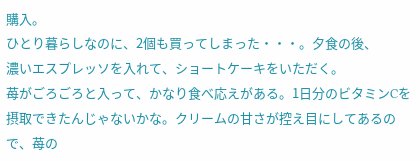購入。
ひとり暮らしなのに、2個も買ってしまった・・・。夕食の後、
濃いエスプレッソを入れて、ショートケーキをいただく。
苺がごろごろと入って、かなり食べ応えがある。1日分のビタミンCを摂取できたんじゃないかな。クリームの甘さが控え目にしてあるので、苺の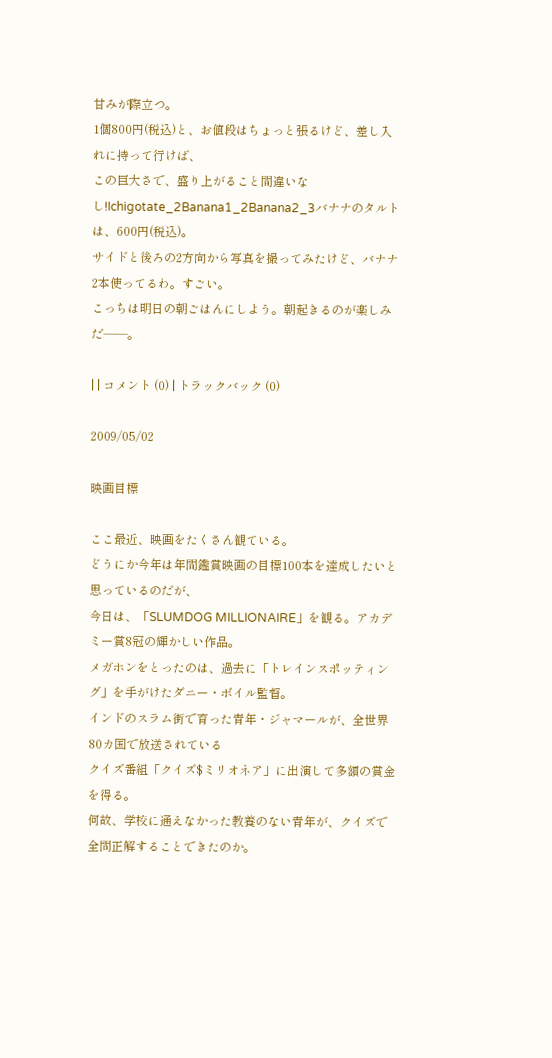甘みが際立つ。
1個800円(税込)と、お値段はちょっと張るけど、差し入れに持って行けば、
この巨大さで、盛り上がること間違いなし!Ichigotate_2Banana1_2Banana2_3バナナのタルトは、600円(税込)。
サイドと後ろの2方向から写真を撮ってみたけど、バナナ2本使ってるわ。すごい。
こっちは明日の朝ごはんにしよう。朝起きるのが楽しみだ――。

| | コメント (0) | トラックバック (0)

2009/05/02

映画目標

ここ最近、映画をたくさん観ている。
どうにか今年は年間鑑賞映画の目標100本を達成したいと思っているのだが、
今日は、「SLUMDOG MILLIONAIRE」を観る。アカデミー賞8冠の輝かしい作品。
メガホンをとったのは、過去に「トレインスポッティング」を手がけたダニー・ボイル監督。
インドのスラム街で育った青年・ジャマールが、全世界80カ国で放送されている
クイズ番組「クイズ$ミリオネア」に出演して多額の賞金を得る。
何故、学校に通えなかった教養のない青年が、クイズで全問正解することできたのか。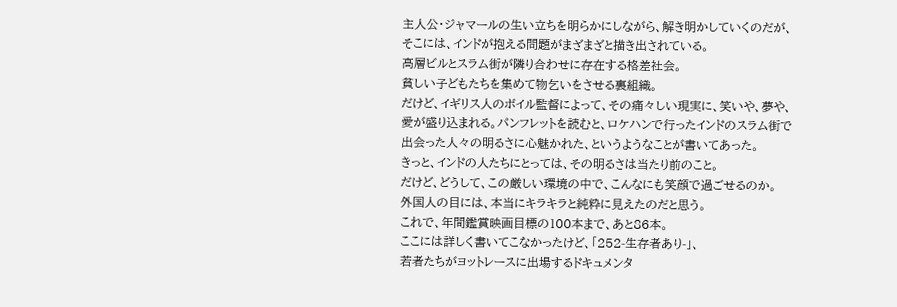主人公・ジャマールの生い立ちを明らかにしながら、解き明かしていくのだが、
そこには、インドが抱える問題がまざまざと描き出されている。
高層ビルとスラム街が隣り合わせに存在する格差社会。
貧しい子どもたちを集めて物乞いをさせる裏組織。
だけど、イギリス人のボイル監督によって、その痛々しい現実に、笑いや、夢や、
愛が盛り込まれる。パンフレットを読むと、ロケハンで行ったインドのスラム街で
出会った人々の明るさに心魅かれた、というようなことが書いてあった。
きっと、インドの人たちにとっては、その明るさは当たり前のこと。
だけど、どうして、この厳しい環境の中で、こんなにも笑顔で過ごせるのか。
外国人の目には、本当にキラキラと純粋に見えたのだと思う。
これで、年間鑑賞映画目標の100本まで、あと86本。
ここには詳しく書いてこなかったけど、「252-生存者あり-」、
若者たちがヨットレースに出場するドキュメンタ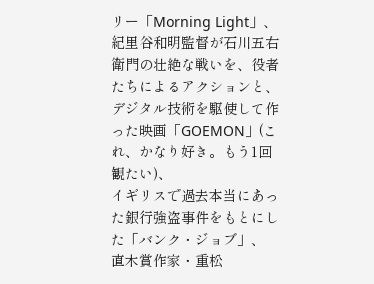リー「Morning Light」、
紀里谷和明監督が石川五右衛門の壮絶な戦いを、役者たちによるアクションと、
デジタル技術を駆使して作った映画「GOEMON」(これ、かなり好き。もう1回観たい)、
イギリスで過去本当にあった銀行強盗事件をもとにした「バンク・ジョブ」、
直木賞作家・重松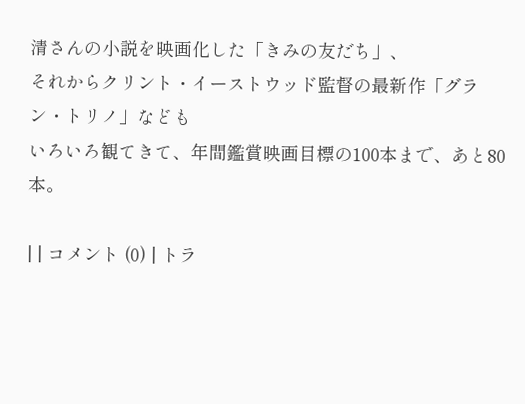清さんの小説を映画化した「きみの友だち」、
それからクリント・イーストウッド監督の最新作「グラン・トリノ」なども
いろいろ観てきて、年間鑑賞映画目標の100本まで、あと80本。

| | コメント (0) | トラ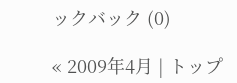ックバック (0)

« 2009年4月 | トップ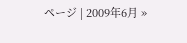ページ | 2009年6月 »